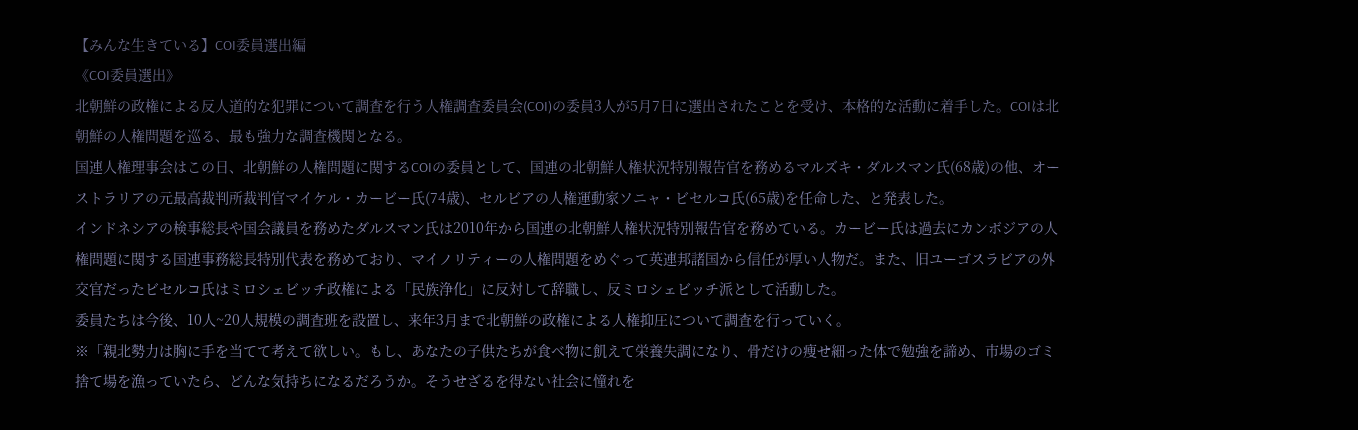【みんな生きている】COI委員選出編
《COI委員選出》
北朝鮮の政権による反人道的な犯罪について調査を行う人権調査委員会(COI)の委員3人が5月7日に選出されたことを受け、本格的な活動に着手した。COIは北朝鮮の人権問題を巡る、最も強力な調査機関となる。
国連人権理事会はこの日、北朝鮮の人権問題に関するCOIの委員として、国連の北朝鮮人権状況特別報告官を務めるマルズキ・ダルスマン氏(68歳)の他、オーストラリアの元最高裁判所裁判官マイケル・カービー氏(74歳)、セルビアの人権運動家ソニャ・ビセルコ氏(65歳)を任命した、と発表した。
インドネシアの検事総長や国会議員を務めたダルスマン氏は2010年から国連の北朝鮮人権状況特別報告官を務めている。カービー氏は過去にカンボジアの人権問題に関する国連事務総長特別代表を務めており、マイノリティーの人権問題をめぐって英連邦諸国から信任が厚い人物だ。また、旧ユーゴスラビアの外交官だったビセルコ氏はミロシェビッチ政権による「民族浄化」に反対して辞職し、反ミロシェビッチ派として活動した。
委員たちは今後、10人~20人規模の調査班を設置し、来年3月まで北朝鮮の政権による人権抑圧について調査を行っていく。
※「親北勢力は胸に手を当てて考えて欲しい。もし、あなたの子供たちが食べ物に飢えて栄養失調になり、骨だけの痩せ細った体で勉強を諦め、市場のゴミ捨て場を漁っていたら、どんな気持ちになるだろうか。そうせざるを得ない社会に憧れを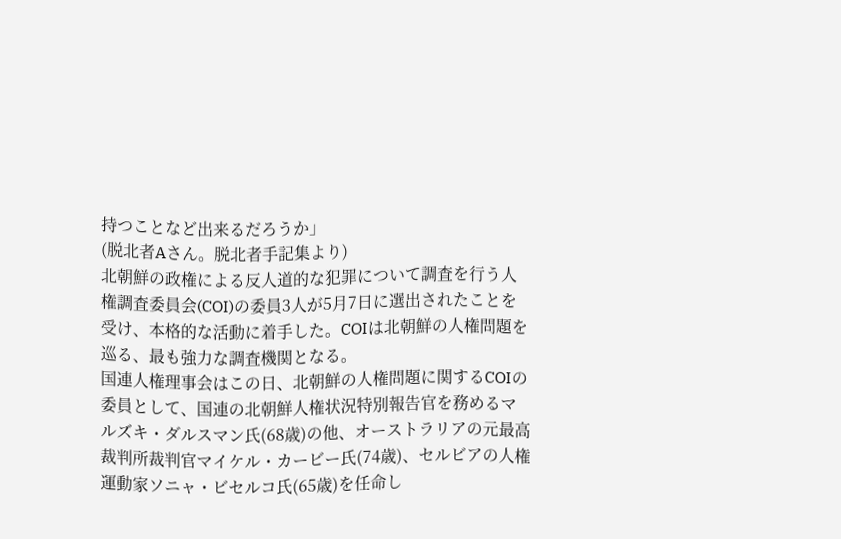持つことなど出来るだろうか」
(脱北者Aさん。脱北者手記集より)
北朝鮮の政権による反人道的な犯罪について調査を行う人権調査委員会(COI)の委員3人が5月7日に選出されたことを受け、本格的な活動に着手した。COIは北朝鮮の人権問題を巡る、最も強力な調査機関となる。
国連人権理事会はこの日、北朝鮮の人権問題に関するCOIの委員として、国連の北朝鮮人権状況特別報告官を務めるマルズキ・ダルスマン氏(68歳)の他、オーストラリアの元最高裁判所裁判官マイケル・カービー氏(74歳)、セルビアの人権運動家ソニャ・ビセルコ氏(65歳)を任命し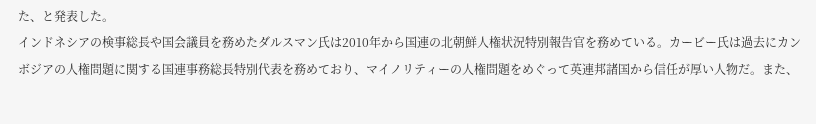た、と発表した。
インドネシアの検事総長や国会議員を務めたダルスマン氏は2010年から国連の北朝鮮人権状況特別報告官を務めている。カービー氏は過去にカンボジアの人権問題に関する国連事務総長特別代表を務めており、マイノリティーの人権問題をめぐって英連邦諸国から信任が厚い人物だ。また、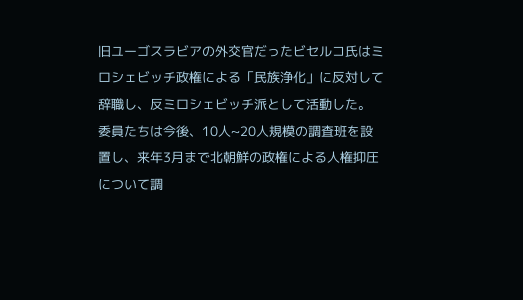旧ユーゴスラビアの外交官だったビセルコ氏はミロシェビッチ政権による「民族浄化」に反対して辞職し、反ミロシェビッチ派として活動した。
委員たちは今後、10人~20人規模の調査班を設置し、来年3月まで北朝鮮の政権による人権抑圧について調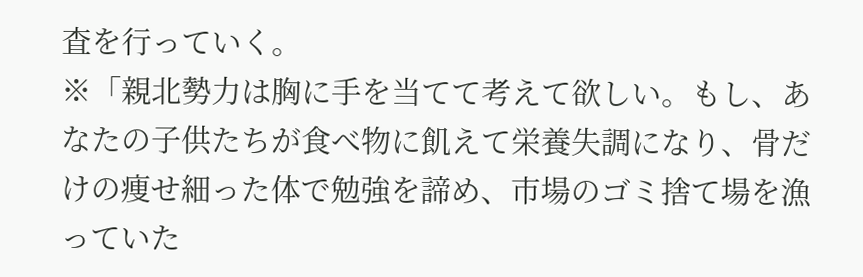査を行っていく。
※「親北勢力は胸に手を当てて考えて欲しい。もし、あなたの子供たちが食べ物に飢えて栄養失調になり、骨だけの痩せ細った体で勉強を諦め、市場のゴミ捨て場を漁っていた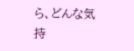ら、どんな気持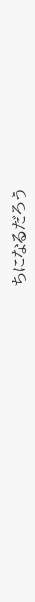ちになるだろう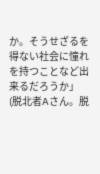か。そうせざるを得ない社会に憧れを持つことなど出来るだろうか」
(脱北者Aさん。脱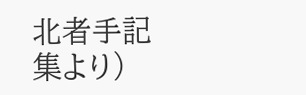北者手記集より)